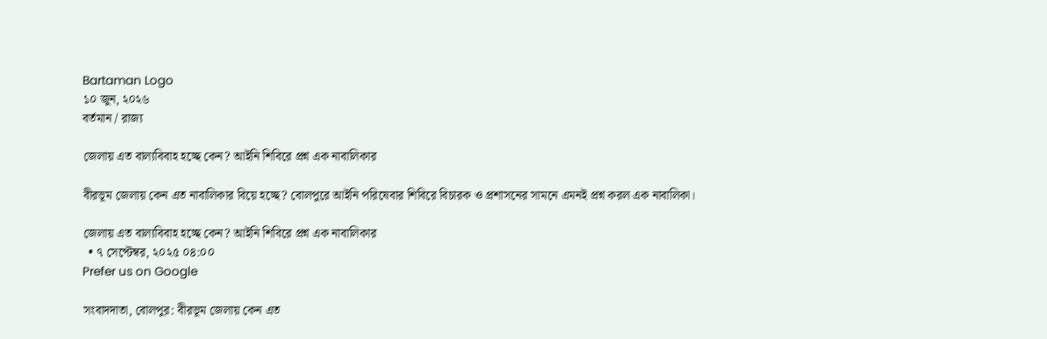Bartaman Logo
১০ জুন, ২০২৬
বর্তমান / রাজ্য

জেলায় এত বাল্যবিবাহ হচ্ছে কেন? আইনি শিবিরে প্রশ্ন এক নাবালিকার

বীরভূম জেলায় কেন এত নাবালিকার বিয়ে হচ্ছে? বোলপুরে আইনি পরিষেবার শিবিরে বিচারক ও প্রশাসনের সামনে এমনই প্রশ্ন করল এক নাবালিকা।

জেলায় এত বাল্যবিবাহ হচ্ছে কেন? আইনি শিবিরে প্রশ্ন এক নাবালিকার
  • ৭ সেপ্টেম্বর, ২০২৫ ০৪:০০
Prefer us on Google

সংবাদদাতা, বোলপুর: বীরভূম জেলায় কেন এত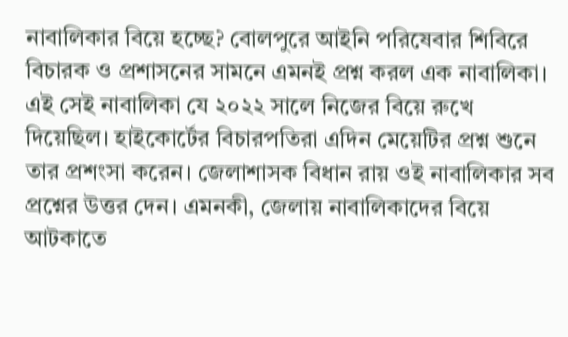নাবালিকার বিয়ে হচ্ছে? বোলপুরে আইনি পরিষেবার শিবিরে বিচারক ও প্রশাসনের সামনে এমনই প্রশ্ন করল এক নাবালিকা। এই সেই নাবালিকা যে ২০২২ সালে নিজের বিয়ে রুখে দিয়েছিল। হাইকোর্টের বিচারপতিরা এদিন মেয়েটির প্রশ্ন শুনে তার প্রশংসা করেন। জেলাশাসক বিধান রায় ওই নাবালিকার সব প্রশ্নের উত্তর দেন। এমনকী, জেলায় নাবালিকাদের বিয়ে আটকাতে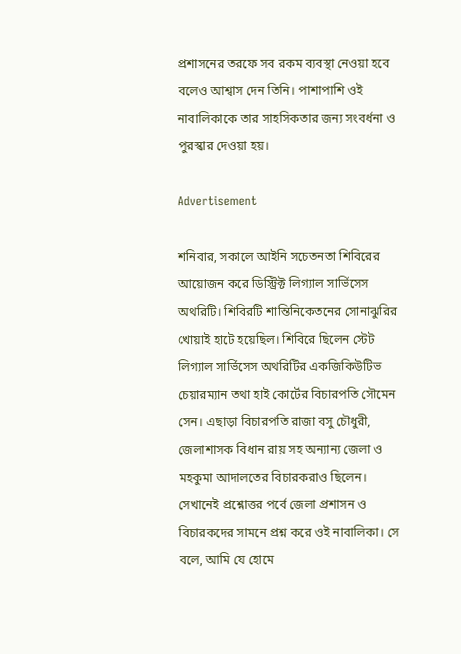প্রশাসনের তরফে সব রকম ব্যবস্থা নেওয়া হবে বলেও আশ্বাস দেন তিনি। পাশাপাশি ওই নাবালিকাকে তার সাহসিকতার জন্য সংবর্ধনা ও পুরস্কার দেওয়া হয়।

Advertisement

শনিবার, সকালে আইনি সচেতনতা শিবিরের আয়োজন করে ডিস্ট্রিক্ট লিগ্যাল সার্ভিসেস অথরিটি। শিবিরটি শান্তিনিকেতনের সোনাঝুরির খোয়াই হাটে হয়েছিল। শিবিরে ছিলেন স্টেট লিগ্যাল সার্ভিসেস অথরিটির একজিকিউটিভ চেয়ারম্যান তথা হাই কোর্টের বিচারপতি সৌমেন সেন। এছাড়া বিচারপতি রাজা বসু চৌধুরী, জেলাশাসক বিধান রায় সহ অন্যান্য জেলা ও মহকুমা আদালতের বিচারকরাও ছিলেন। সেখানেই প্রশ্নোত্তর পর্বে জেলা প্রশাসন ও বিচারকদের সামনে প্রশ্ন করে ওই নাবালিকা। সে বলে, আমি যে হোমে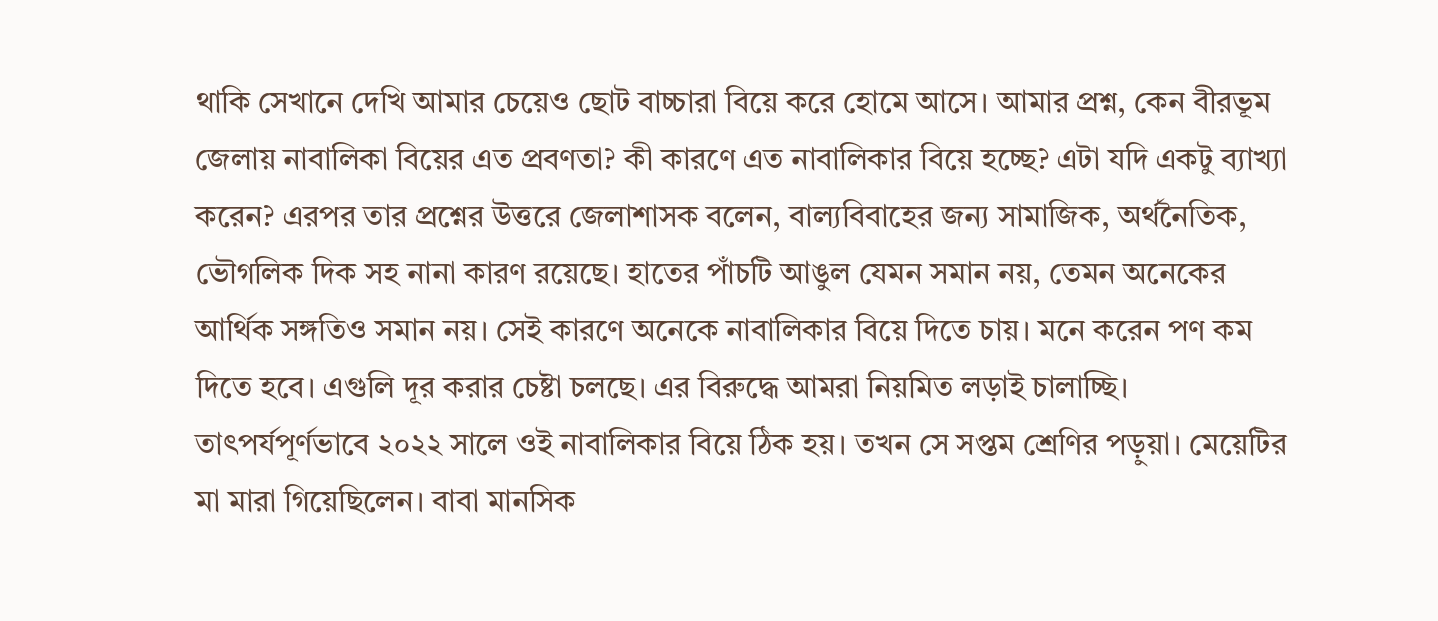থাকি সেখানে দেখি আমার চেয়েও ছোট বাচ্চারা বিয়ে করে হোমে আসে। আমার প্রশ্ন, কেন বীরভূম জেলায় নাবালিকা বিয়ের এত প্রবণতা? কী কারণে এত নাবালিকার বিয়ে হচ্ছে? এটা যদি একটু ব্যাখ্যা করেন? এরপর তার প্রশ্নের উত্তরে জেলাশাসক বলেন, বাল্যবিবাহের জন্য সামাজিক, অর্থনৈতিক, ভৌগলিক দিক সহ নানা কারণ রয়েছে। হাতের পাঁচটি আঙুল যেমন সমান নয়, তেমন অনেকের আর্থিক সঙ্গতিও সমান নয়। সেই কারণে অনেকে নাবালিকার বিয়ে দিতে চায়। মনে করেন পণ কম দিতে হবে। এগুলি দূর করার চেষ্টা চলছে। এর বিরুদ্ধে আমরা নিয়মিত লড়াই চালাচ্ছি।
তাৎপর্যপূর্ণভাবে ২০২২ সালে ওই নাবালিকার বিয়ে ঠিক হয়। তখন সে সপ্তম শ্রেণির পড়ুয়া। মেয়েটির মা মারা গিয়েছিলেন।‌ বাবা মানসিক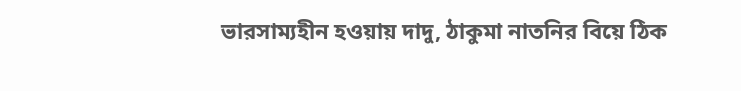ভারসাম্যহীন হওয়ায় দাদু, ঠাকুমা নাতনির বিয়ে ঠিক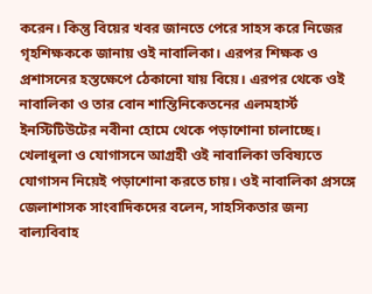করেন। কিন্তু বিয়ের খবর জানতে পেরে সাহস করে নিজের গৃহশিক্ষককে জানায় ওই নাবালিকা। এরপর শিক্ষক ও প্রশাসনের হস্তক্ষেপে ঠেকানো যায় বিয়ে। এরপর থেকে ওই নাবালিকা ও তার বোন শান্তিনিকেতনের এলমহার্স্ট ইনস্টিটিউটের নবীনা হোমে থেকে পড়াশোনা চালাচ্ছে। খেলাধুলা ও যোগাসনে আগ্রহী ওই নাবালিকা ভবিষ্যতে  যোগাসন নিয়েই পড়াশোনা করতে চায়। ওই নাবালিকা প্রসঙ্গে জেলাশাসক সাংবাদিকদের বলেন, সাহসিকতার জন্য বাল্যবিবাহ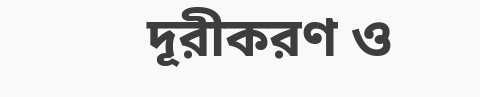দূরীকরণ ও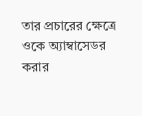তার প্রচারের ক্ষেত্রে ওকে অ্যাম্বাসেডর করার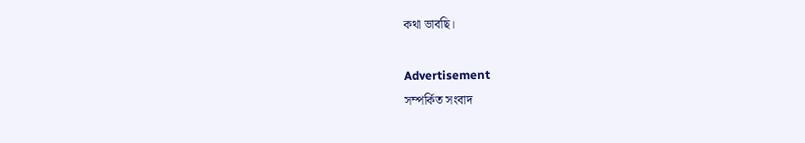কথা ভাবছি।

Advertisement
সম্পর্কিত সংবাদ